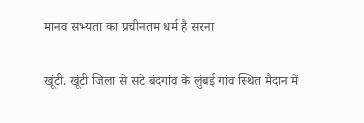मानव सभ्यता का प्रचीनतम धर्म है सरना

खूंटी. खूंटी जिला से सटे बंदगांव के लुंबई गांव स्थित मैदान में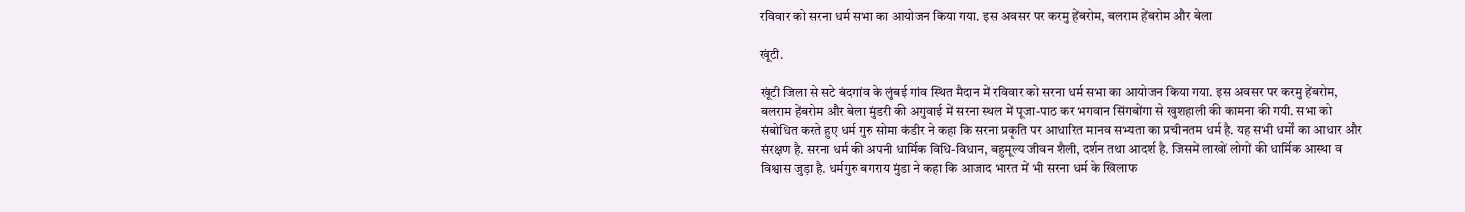रविवार को सरना धर्म सभा का आयोजन किया गया. इस अवसर पर करमु हेंबरोम, बलराम हेंबरोम और बेला

खूंटी.

खूंटी जिला से सटे बंदगांव के लुंबई गांव स्थित मैदान में रविवार को सरना धर्म सभा का आयोजन किया गया. इस अवसर पर करमु हेंबरोम, बलराम हेंबरोम और बेला मुंडरी की अगुवाई में सरना स्थल में पूजा-पाठ कर भगवान सिंगबोंगा से खुशहाली की कामना की गयी. सभा को संबोधित करते हुए धर्म गुरु सोमा कंडीर ने कहा कि सरना प्रकृति पर आधारित मानव सभ्यता का प्रचीनतम धर्म है. यह सभी धर्मों का आधार और संरक्षण है. सरना धर्म की अपनी धार्मिक विधि-विधान, बहुमूल्य जीवन शैली, दर्शन तथा आदर्श है. जिसमें लाखों लोगों की धार्मिक आस्था व विश्वास जुड़ा है. धर्मगुरु बगराय मुंडा ने कहा कि आजाद भारत में भी सरना धर्म के खिलाफ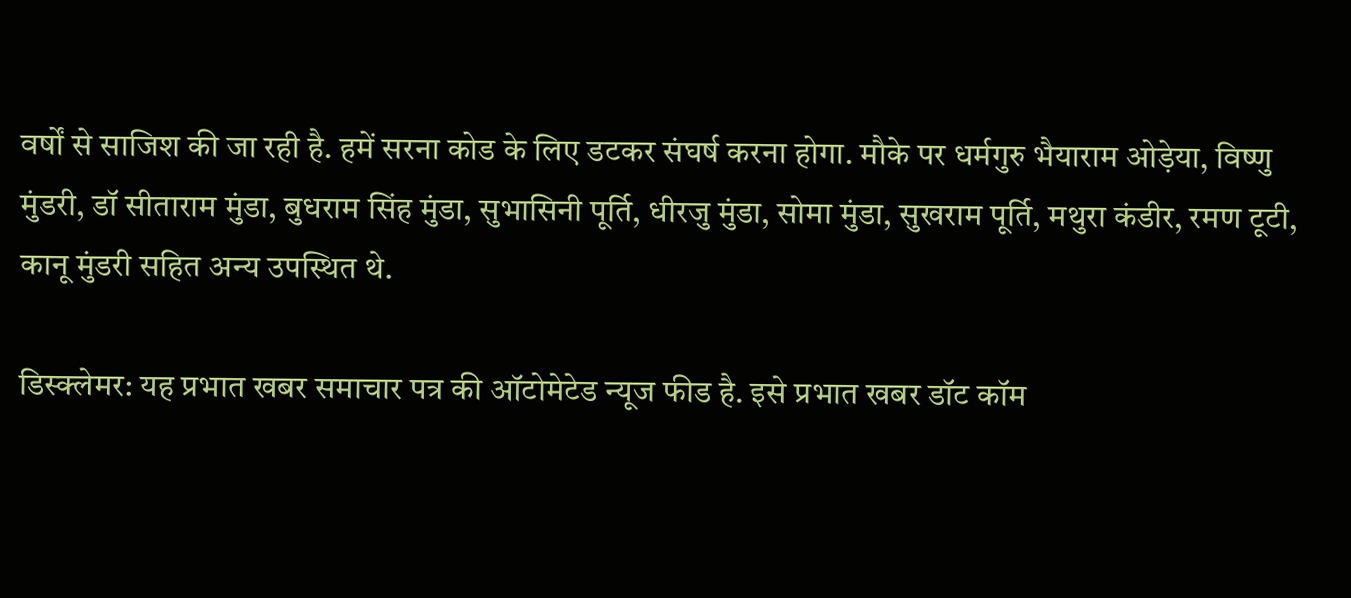वर्षों से साजिश की जा रही है. हमें सरना कोड के लिए डटकर संघर्ष करना होगा. मौके पर धर्मगुरु भैयाराम ओड़ेया, विष्णु मुंडरी, डॉ सीताराम मुंडा, बुधराम सिंह मुंडा, सुभासिनी पूर्ति, धीरजु मुंडा, सोमा मुंडा, सुखराम पूर्ति, मथुरा कंडीर, रमण टूटी, कानू मुंडरी सहित अन्य उपस्थित थे.

डिस्क्लेमर: यह प्रभात खबर समाचार पत्र की ऑटोमेटेड न्यूज फीड है. इसे प्रभात खबर डॉट कॉम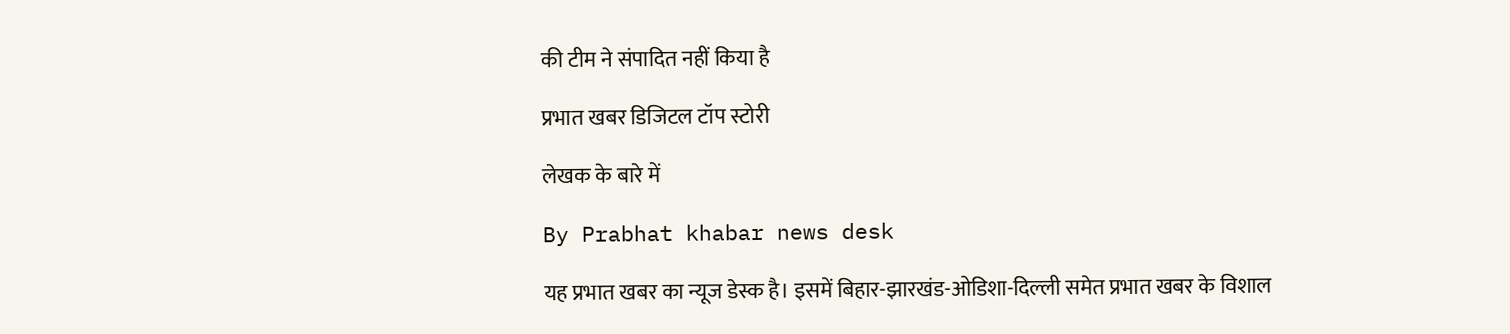की टीम ने संपादित नहीं किया है

प्रभात खबर डिजिटल टॉप स्टोरी

लेखक के बारे में

By Prabhat khabar news desk

यह प्रभात खबर का न्यूज डेस्क है। इसमें बिहार-झारखंड-ओडिशा-दिल्‍ली समेत प्रभात खबर के विशाल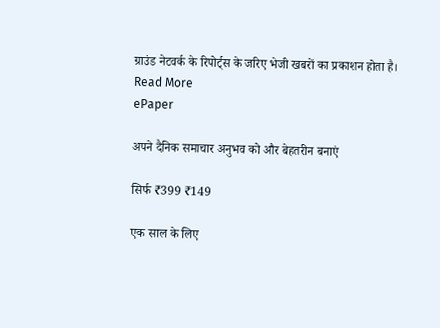ग्राउंड नेटवर्क के रिपोर्ट्स के जरिए भेजी खबरों का प्रकाशन होता है।
Read More
ePaper

अपने दैनिक समाचार अनुभव को और बेहतरीन बनाएं

सिर्फ ₹399 ₹149

एक साल के लिए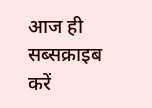आज ही सब्सक्राइब करें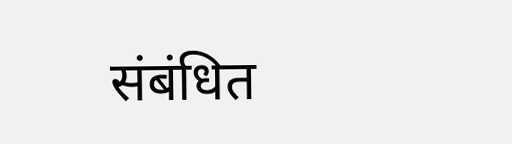संबंधित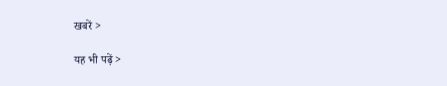खबरें >

यह भी पढ़ें >